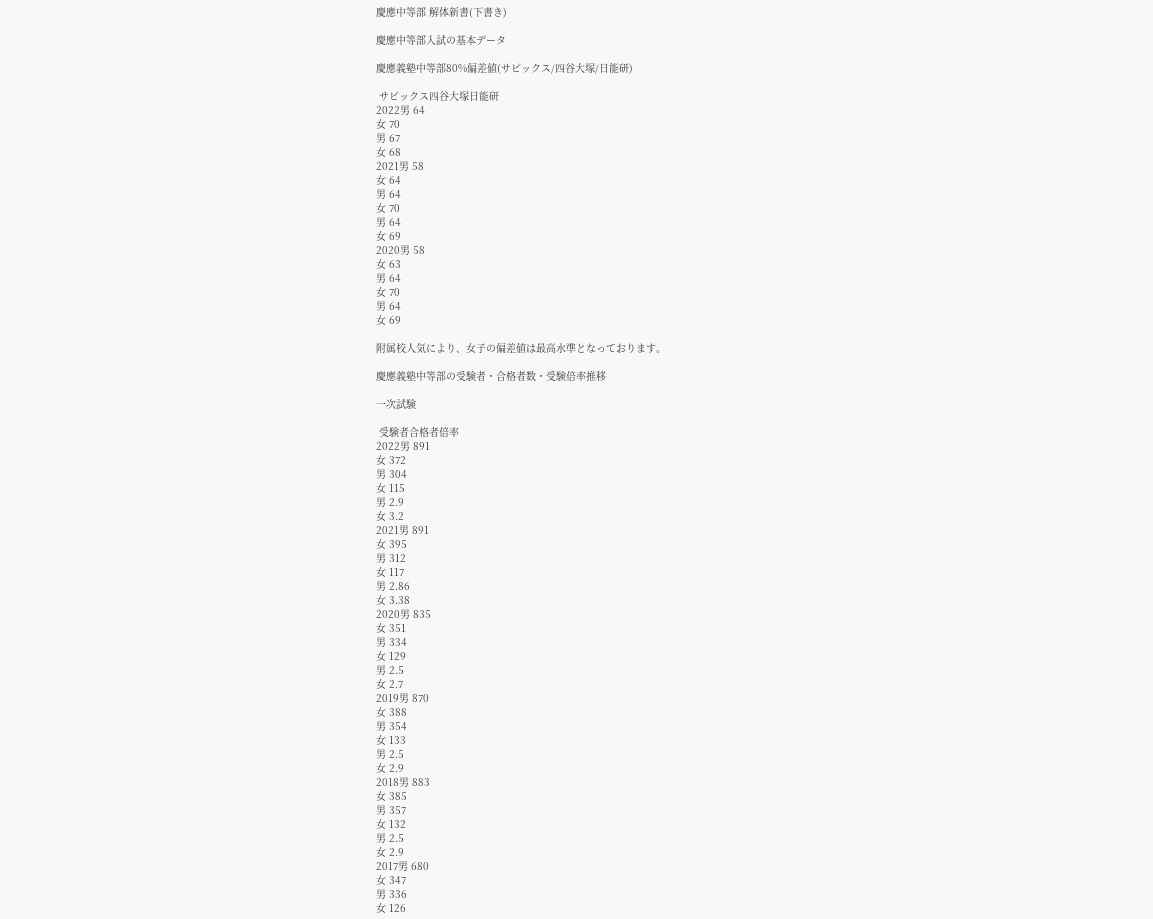慶應中等部 解体新書(下書き)

慶應中等部入試の基本データ

慶應義塾中等部80%偏差値(サピックス/四谷大塚/日能研)

 サピックス四谷大塚日能研
2022男 64
女 70
男 67
女 68
2021男 58
女 64
男 64
女 70
男 64
女 69
2020男 58
女 63
男 64
女 70
男 64
女 69

附属校人気により、女子の偏差値は最高水準となっております。

慶應義塾中等部の受験者・合格者数・受験倍率推移

一次試験

 受験者合格者倍率
2022男 891
女 372
男 304
女 115
男 2.9
女 3.2
2021男 891
女 395
男 312
女 117
男 2.86
女 3.38
2020男 835
女 351
男 334
女 129
男 2.5
女 2.7
2019男 870
女 388
男 354
女 133
男 2.5
女 2.9
2018男 883
女 385
男 357
女 132
男 2.5
女 2.9
2017男 680
女 347
男 336
女 126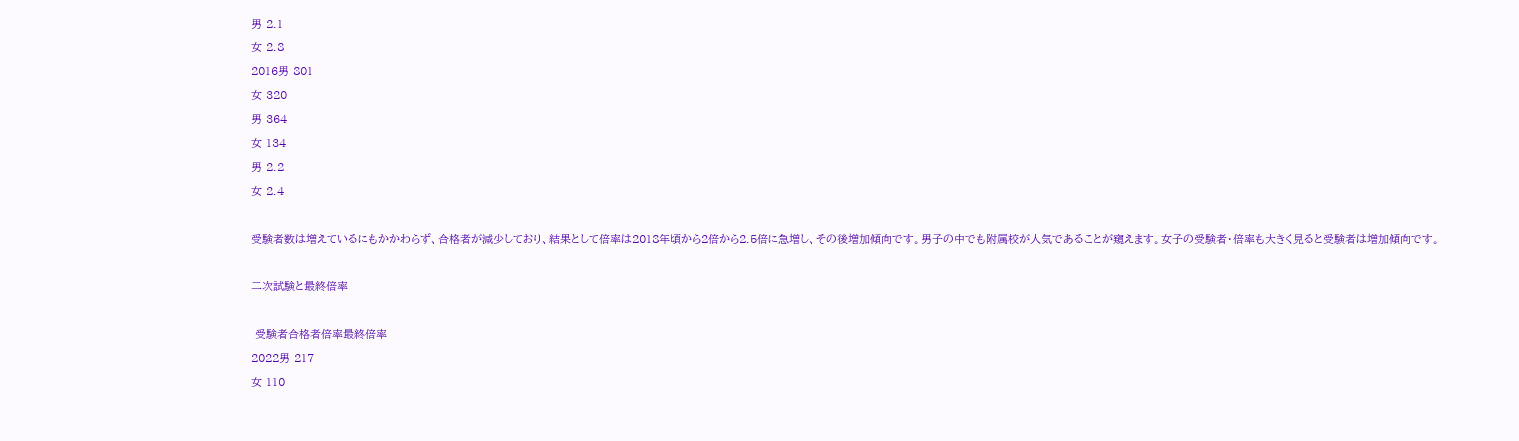男 2.1
女 2.8
2016男 801
女 320
男 364
女 134
男 2.2
女 2.4

受験者数は増えているにもかかわらず、合格者が減少しており、結果として倍率は2018年頃から2倍から2.5倍に急増し、その後増加傾向です。男子の中でも附属校が人気であることが窺えます。女子の受験者・倍率も大きく見ると受験者は増加傾向です。

二次試験と最終倍率

 受験者合格者倍率最終倍率
2022男 217
女 110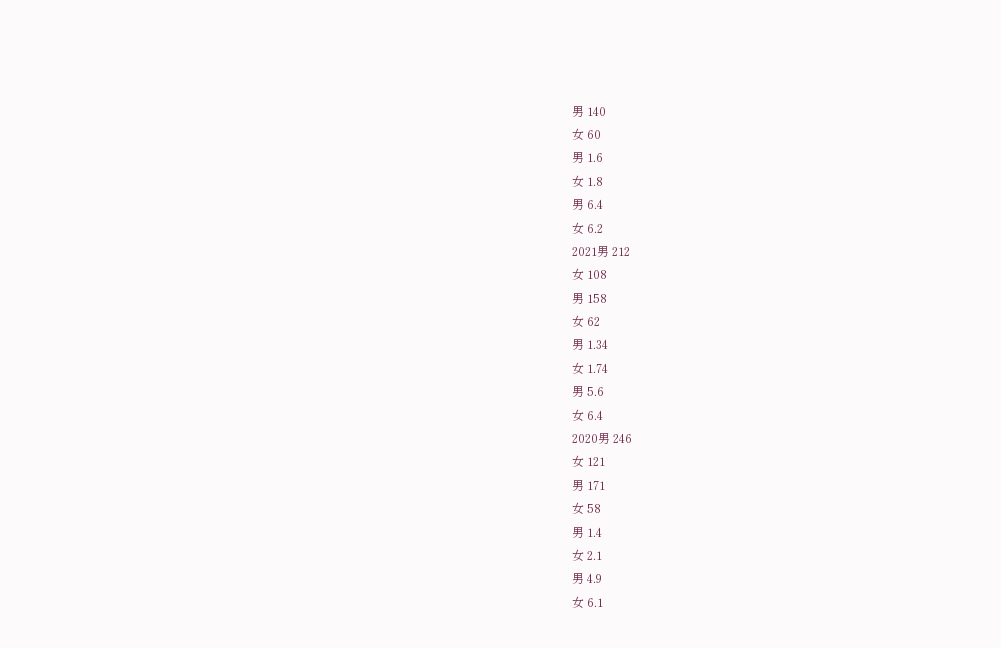男 140
女 60
男 1.6
女 1.8
男 6.4
女 6.2
2021男 212
女 108
男 158
女 62
男 1.34
女 1.74
男 5.6
女 6.4
2020男 246
女 121
男 171
女 58
男 1.4
女 2.1
男 4.9
女 6.1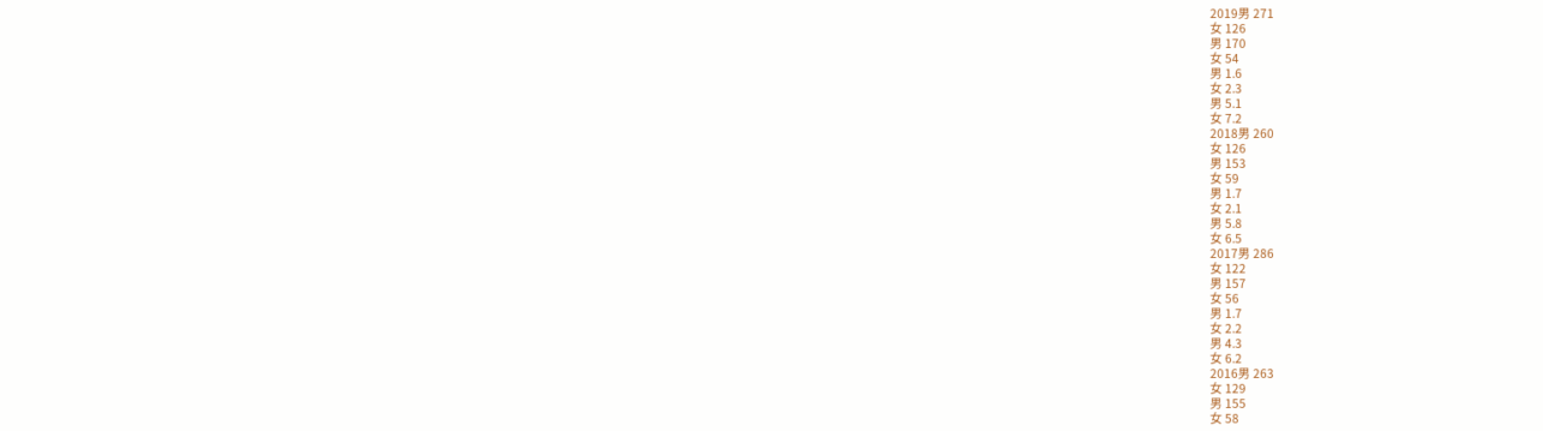2019男 271
女 126
男 170
女 54
男 1.6
女 2.3
男 5.1
女 7.2
2018男 260
女 126
男 153
女 59
男 1.7
女 2.1
男 5.8
女 6.5
2017男 286
女 122
男 157
女 56
男 1.7
女 2.2
男 4.3
女 6.2
2016男 263
女 129
男 155
女 58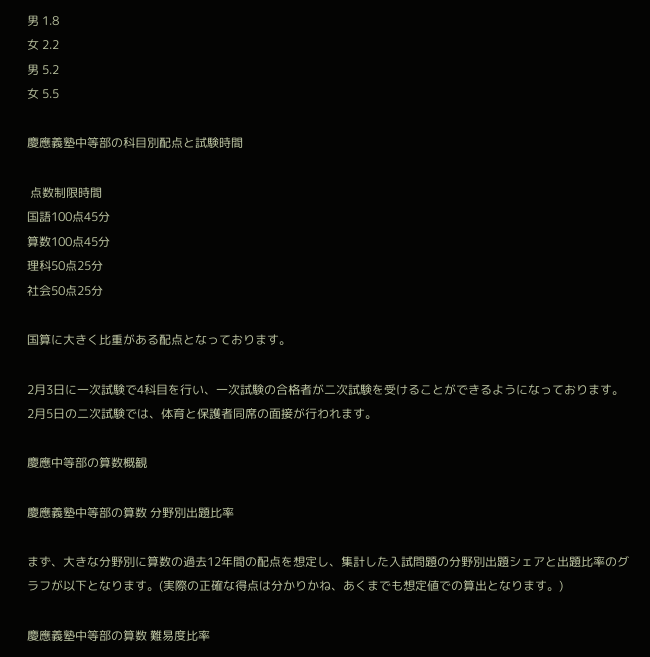男 1.8
女 2.2
男 5.2
女 5.5

慶應義塾中等部の科目別配点と試験時間

 点数制限時間
国語100点45分
算数100点45分
理科50点25分
社会50点25分

国算に大きく比重がある配点となっております。

2月3日に一次試験で4科目を行い、一次試験の合格者が二次試験を受けることができるようになっております。2月5日の二次試験では、体育と保護者同席の面接が行われます。

慶應中等部の算数概観

慶應義塾中等部の算数 分野別出題比率

まず、大きな分野別に算数の過去12年間の配点を想定し、集計した入試問題の分野別出題シェアと出題比率のグラフが以下となります。(実際の正確な得点は分かりかね、あくまでも想定値での算出となります。)

慶應義塾中等部の算数 難易度比率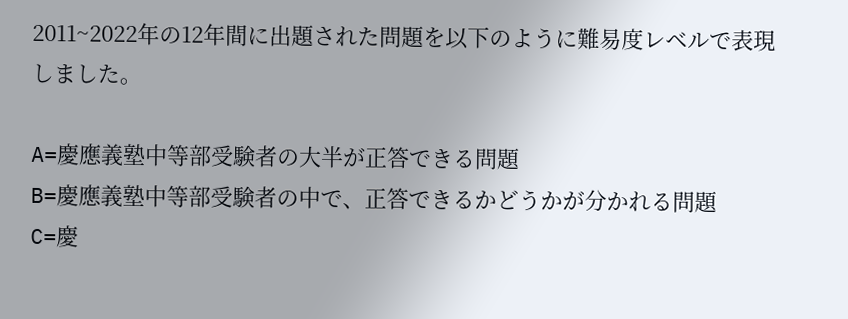2011~2022年の12年間に出題された問題を以下のように難易度レベルで表現しました。

A=慶應義塾中等部受験者の大半が正答できる問題
B=慶應義塾中等部受験者の中で、正答できるかどうかが分かれる問題
C=慶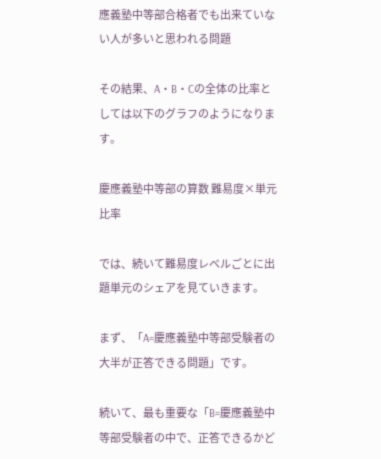應義塾中等部合格者でも出来ていない人が多いと思われる問題

その結果、A・B・Cの全体の比率としては以下のグラフのようになります。

慶應義塾中等部の算数 難易度×単元比率

では、続いて難易度レベルごとに出題単元のシェアを見ていきます。

まず、「A=慶應義塾中等部受験者の大半が正答できる問題」です。

続いて、最も重要な「B=慶應義塾中等部受験者の中で、正答できるかど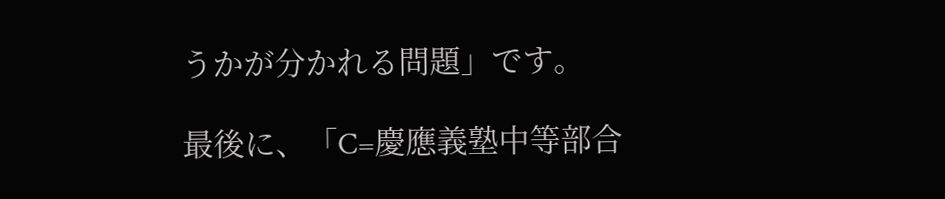うかが分かれる問題」です。

最後に、「C=慶應義塾中等部合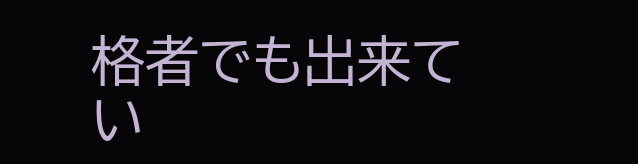格者でも出来てい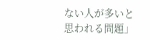ない人が多いと思われる問題」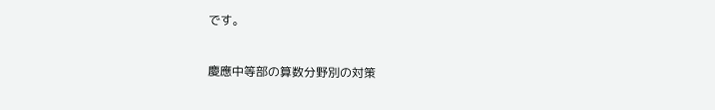です。

慶應中等部の算数分野別の対策